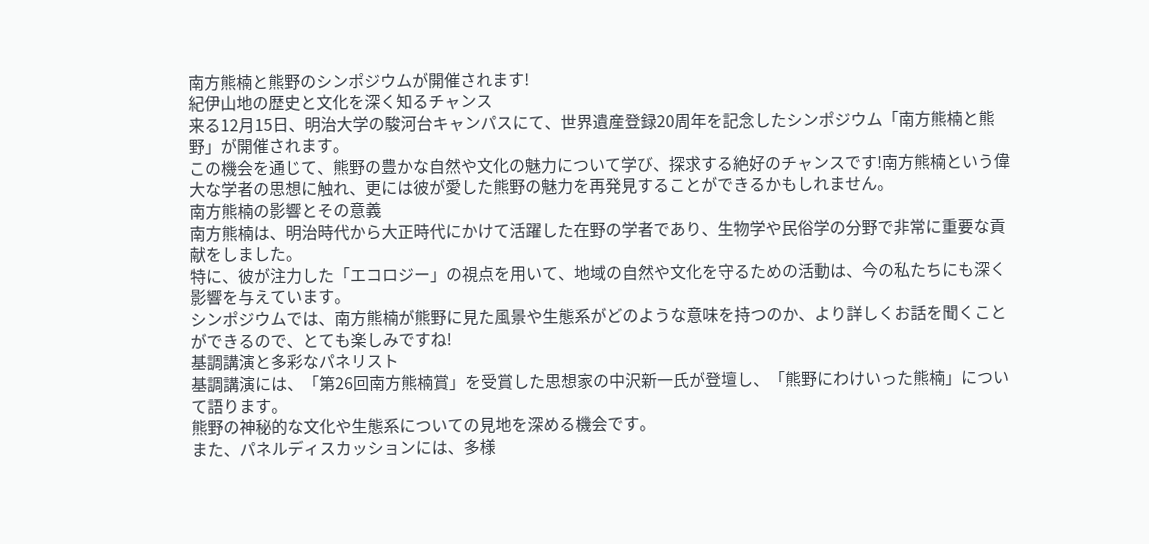南方熊楠と熊野のシンポジウムが開催されます!
紀伊山地の歴史と文化を深く知るチャンス
来る12月15日、明治大学の駿河台キャンパスにて、世界遺産登録20周年を記念したシンポジウム「南方熊楠と熊野」が開催されます。
この機会を通じて、熊野の豊かな自然や文化の魅力について学び、探求する絶好のチャンスです!南方熊楠という偉大な学者の思想に触れ、更には彼が愛した熊野の魅力を再発見することができるかもしれません。
南方熊楠の影響とその意義
南方熊楠は、明治時代から大正時代にかけて活躍した在野の学者であり、生物学や民俗学の分野で非常に重要な貢献をしました。
特に、彼が注力した「エコロジー」の視点を用いて、地域の自然や文化を守るための活動は、今の私たちにも深く影響を与えています。
シンポジウムでは、南方熊楠が熊野に見た風景や生態系がどのような意味を持つのか、より詳しくお話を聞くことができるので、とても楽しみですね!
基調講演と多彩なパネリスト
基調講演には、「第26回南方熊楠賞」を受賞した思想家の中沢新一氏が登壇し、「熊野にわけいった熊楠」について語ります。
熊野の神秘的な文化や生態系についての見地を深める機会です。
また、パネルディスカッションには、多様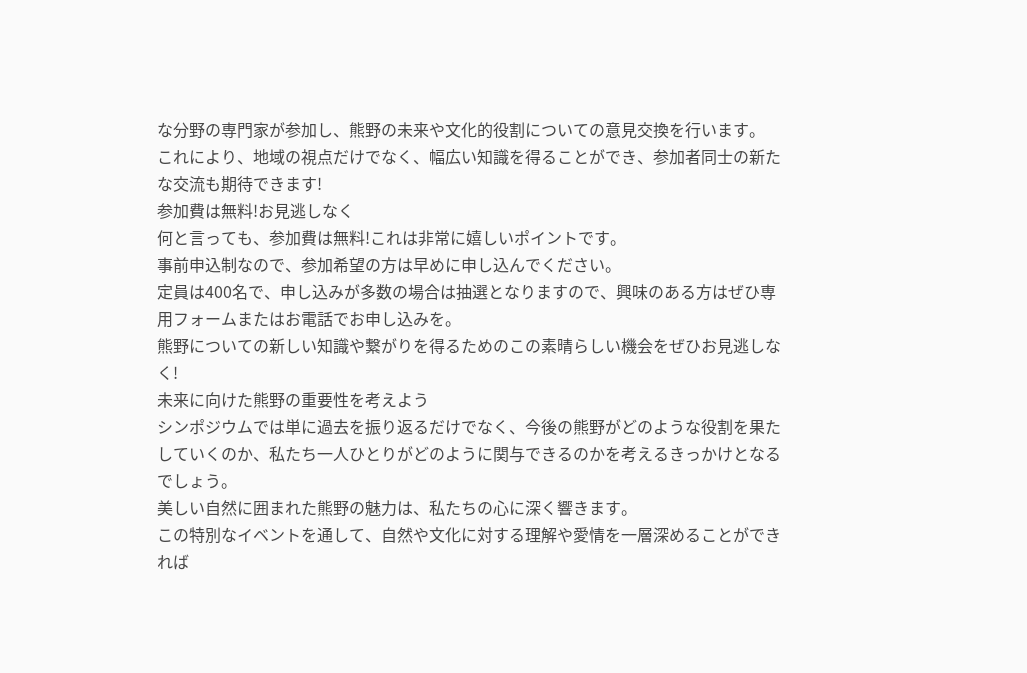な分野の専門家が参加し、熊野の未来や文化的役割についての意見交換を行います。
これにより、地域の視点だけでなく、幅広い知識を得ることができ、参加者同士の新たな交流も期待できます!
参加費は無料!お見逃しなく
何と言っても、参加費は無料!これは非常に嬉しいポイントです。
事前申込制なので、参加希望の方は早めに申し込んでください。
定員は400名で、申し込みが多数の場合は抽選となりますので、興味のある方はぜひ専用フォームまたはお電話でお申し込みを。
熊野についての新しい知識や繋がりを得るためのこの素晴らしい機会をぜひお見逃しなく!
未来に向けた熊野の重要性を考えよう
シンポジウムでは単に過去を振り返るだけでなく、今後の熊野がどのような役割を果たしていくのか、私たち一人ひとりがどのように関与できるのかを考えるきっかけとなるでしょう。
美しい自然に囲まれた熊野の魅力は、私たちの心に深く響きます。
この特別なイベントを通して、自然や文化に対する理解や愛情を一層深めることができれば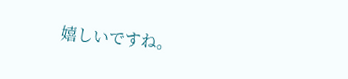嬉しいですね。